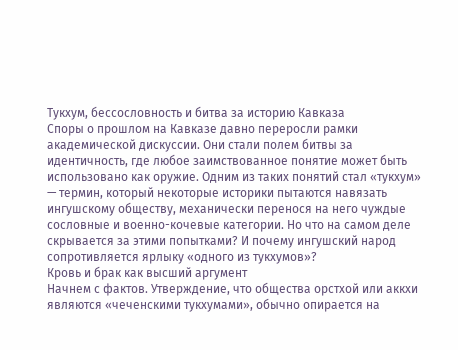Тукхум, бессословность и битва за историю Кавказа
Споры о прошлом на Кавказе давно переросли рамки академической дискуссии. Они стали полем битвы за идентичность, где любое заимствованное понятие может быть использовано как оружие. Одним из таких понятий стал «тукхум» — термин, который некоторые историки пытаются навязать ингушскому обществу, механически перенося на него чуждые сословные и военно-кочевые категории. Но что на самом деле скрывается за этими попытками? И почему ингушский народ сопротивляется ярлыку «одного из тукхумов»?
Кровь и брак как высший аргумент
Начнем с фактов. Утверждение, что общества орстхой или аккхи являются «чеченскими тукхумами», обычно опирается на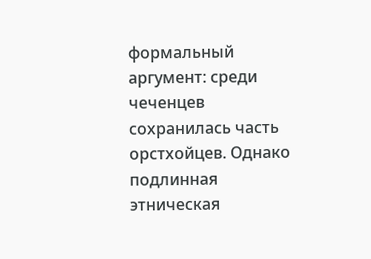формальный аргумент: среди чеченцев сохранилась часть орстхойцев. Однако подлинная этническая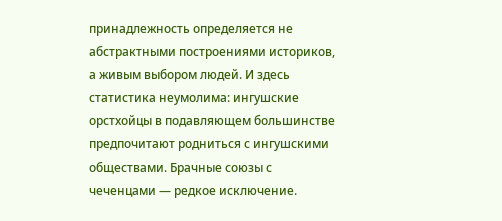принадлежность определяется не абстрактными построениями историков, а живым выбором людей. И здесь статистика неумолима: ингушские орстхойцы в подавляющем большинстве предпочитают родниться с ингушскими обществами. Брачные союзы с чеченцами — редкое исключение.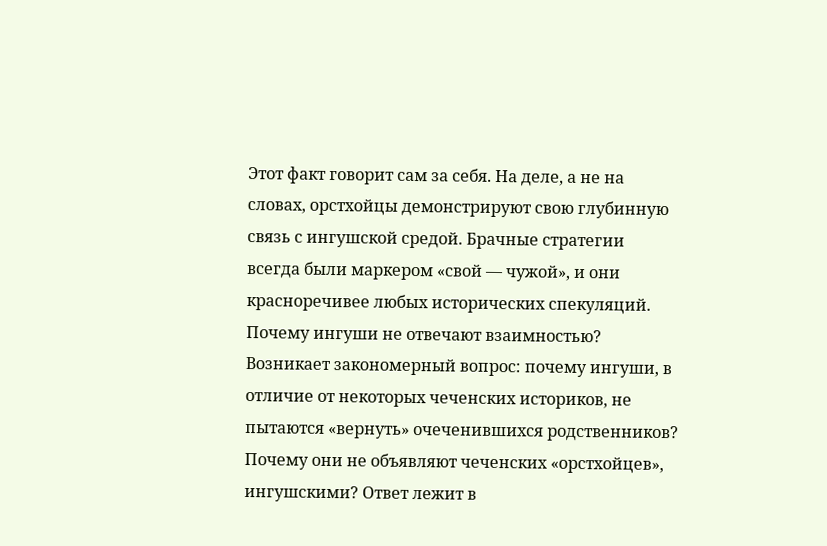Этот факт говорит сам за себя. На деле, а не на словах, орстхойцы демонстрируют свою глубинную связь с ингушской средой. Брачные стратегии всегда были маркером «свой — чужой», и они красноречивее любых исторических спекуляций.
Почему ингуши не отвечают взаимностью?
Возникает закономерный вопрос: почему ингуши, в отличие от некоторых чеченских историков, не пытаются «вернуть» очеченившихся родственников? Почему они не объявляют чеченских «орстхойцев», ингушскими? Ответ лежит в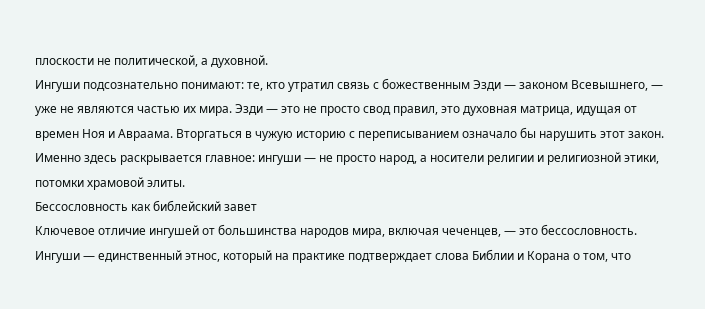плоскости не политической, а духовной.
Ингуши подсознательно понимают: те, кто утратил связь с божественным Эзди — законом Всевышнего, — уже не являются частью их мира. Эзди — это не просто свод правил, это духовная матрица, идущая от времен Ноя и Авраама. Вторгаться в чужую историю с переписыванием означало бы нарушить этот закон. Именно здесь раскрывается главное: ингуши — не просто народ, а носители религии и религиозной этики, потомки храмовой элиты.
Бессословность как библейский завет
Ключевое отличие ингушей от большинства народов мира, включая чеченцев, — это бессословность. Ингуши — единственный этнос, который на практике подтверждает слова Библии и Корана о том, что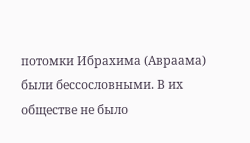потомки Ибрахима (Авраама) были бессословными. В их обществе не было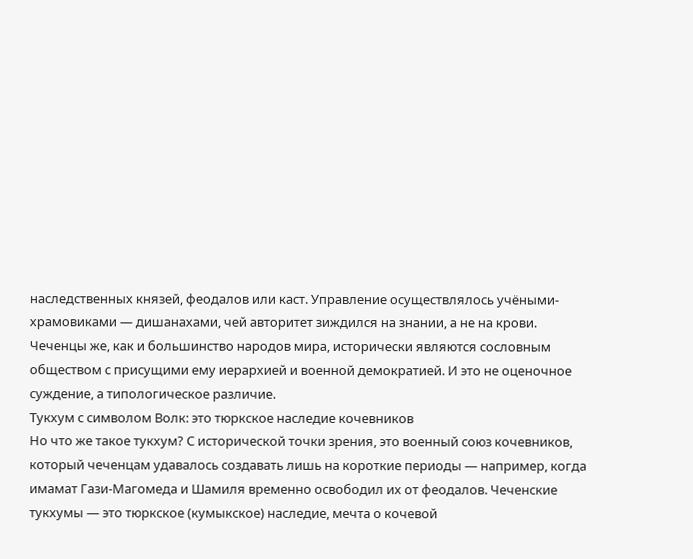наследственных князей, феодалов или каст. Управление осуществлялось учёными-храмовиками — дишанахами, чей авторитет зиждился на знании, а не на крови.
Чеченцы же, как и большинство народов мира, исторически являются сословным обществом с присущими ему иерархией и военной демократией. И это не оценочное суждение, а типологическое различие.
Тукхум с символом Волк: это тюркское наследие кочевников
Но что же такое тукхум? С исторической точки зрения, это военный союз кочевников, который чеченцам удавалось создавать лишь на короткие периоды — например, когда имамат Гази-Магомеда и Шамиля временно освободил их от феодалов. Чеченские тукхумы — это тюркское (кумыкское) наследие, мечта о кочевой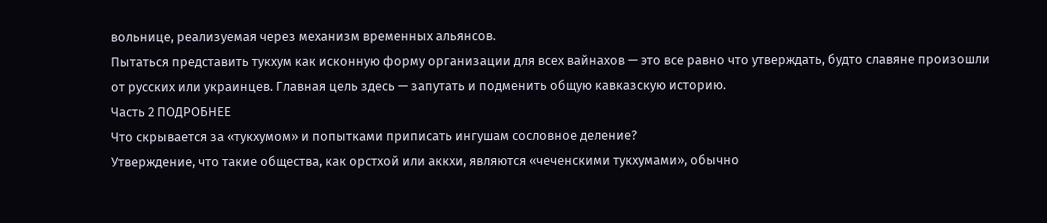вольнице, реализуемая через механизм временных альянсов.
Пытаться представить тукхум как исконную форму организации для всех вайнахов — это все равно что утверждать, будто славяне произошли от русских или украинцев. Главная цель здесь — запутать и подменить общую кавказскую историю.
Часть 2 ПОДРОБНЕЕ
Что скрывается за «тукхумом» и попытками приписать ингушам сословное деление?
Утверждение, что такие общества, как орстхой или аккхи, являются «чеченскими тукхумами», обычно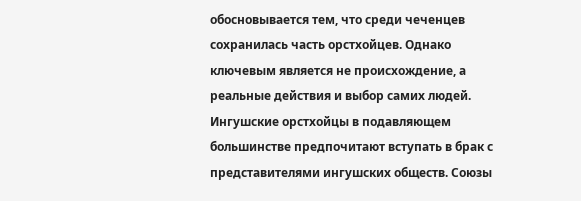обосновывается тем, что среди чеченцев сохранилась часть орстхойцев. Однако ключевым является не происхождение, а реальные действия и выбор самих людей.
Ингушские орстхойцы в подавляющем большинстве предпочитают вступать в брак с представителями ингушских обществ. Союзы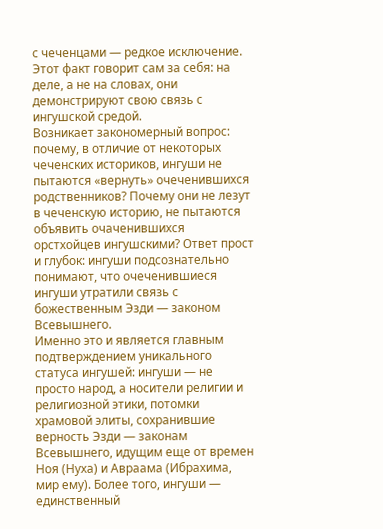с чеченцами — редкое исключение. Этот факт говорит сам за себя: на деле, а не на словах, они демонстрируют свою связь с ингушской средой.
Возникает закономерный вопрос: почему, в отличие от некоторых чеченских историков, ингуши не пытаются «вернуть» очеченившихся родственников? Почему они не лезут в чеченскую историю, не пытаются объявить очаченившихся орстхойцев ингушскими? Ответ прост и глубок: ингуши подсознательно понимают, что очеченившиеся ингуши утратили связь с божественным Эзди — законом Всевышнего.
Именно это и является главным подтверждением уникального статуса ингушей: ингуши — не просто народ, а носители религии и религиозной этики, потомки храмовой элиты, сохранившие верность Эзди — законам Всевышнего, идущим еще от времен Ноя (Нуха) и Авраама (Ибрахима, мир ему). Более того, ингуши — единственный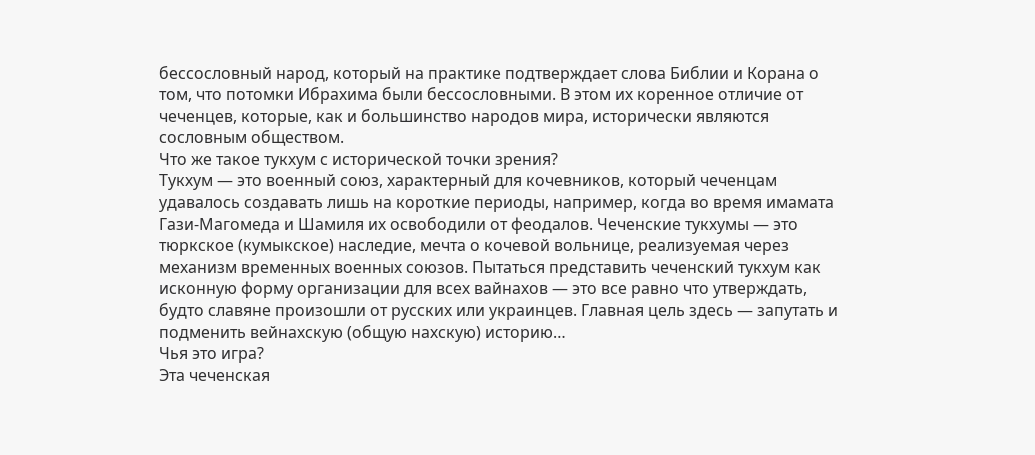бессословный народ, который на практике подтверждает слова Библии и Корана о том, что потомки Ибрахима были бессословными. В этом их коренное отличие от чеченцев, которые, как и большинство народов мира, исторически являются сословным обществом.
Что же такое тукхум с исторической точки зрения?
Тукхум — это военный союз, характерный для кочевников, который чеченцам удавалось создавать лишь на короткие периоды, например, когда во время имамата Гази-Магомеда и Шамиля их освободили от феодалов. Чеченские тукхумы — это тюркское (кумыкское) наследие, мечта о кочевой вольнице, реализуемая через механизм временных военных союзов. Пытаться представить чеченский тукхум как исконную форму организации для всех вайнахов — это все равно что утверждать, будто славяне произошли от русских или украинцев. Главная цель здесь — запутать и подменить вейнахскую (общую нахскую) историю…
Чья это игра?
Эта чеченская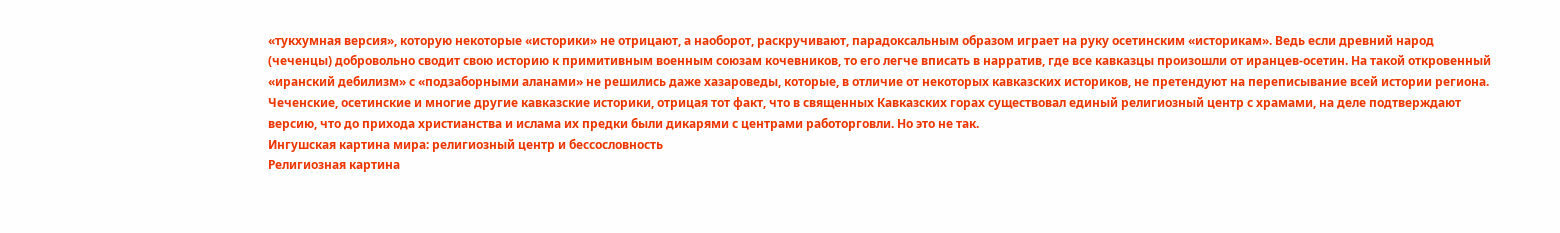«тукхумная версия», которую некоторые «историки» не отрицают, а наоборот, раскручивают, парадоксальным образом играет на руку осетинским «историкам». Ведь если древний народ (чеченцы) добровольно сводит свою историю к примитивным военным союзам кочевников, то его легче вписать в нарратив, где все кавказцы произошли от иранцев-осетин. На такой откровенный «иранский дебилизм» с «подзаборными аланами» не решились даже хазароведы, которые, в отличие от некоторых кавказских историков, не претендуют на переписывание всей истории региона.
Чеченские, осетинские и многие другие кавказские историки, отрицая тот факт, что в священных Кавказских горах существовал единый религиозный центр с храмами, на деле подтверждают версию, что до прихода христианства и ислама их предки были дикарями с центрами работорговли. Но это не так.
Ингушская картина мира: религиозный центр и бессословность
Религиозная картина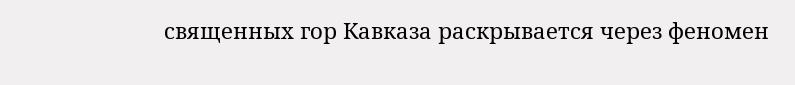священных гор Кавказа раскрывается через феномен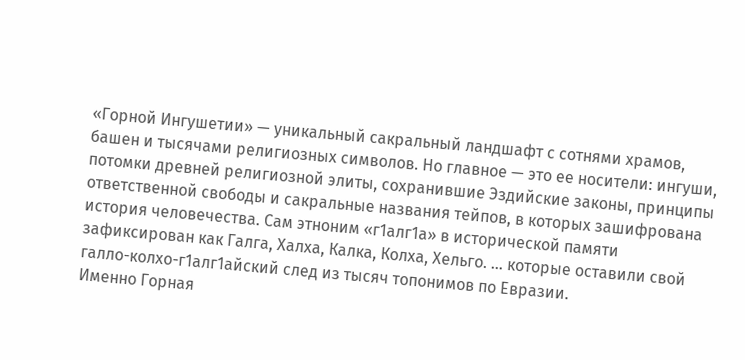«Горной Ингушетии» — уникальный сакральный ландшафт с сотнями храмов, башен и тысячами религиозных символов. Но главное — это ее носители: ингуши, потомки древней религиозной элиты, сохранившие Эздийские законы, принципы ответственной свободы и сакральные названия тейпов, в которых зашифрована история человечества. Сам этноним «г1алг1а» в исторической памяти зафиксирован как Галга, Халха, Калка, Колха, Хельго. … которые оставили свой галло-колхо-г1алг1айский след из тысяч топонимов по Евразии.
Именно Горная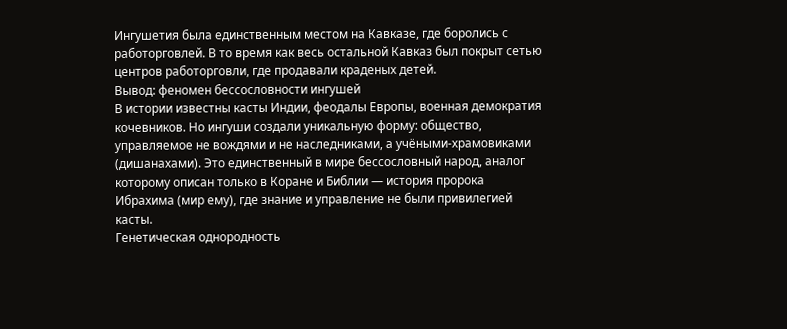Ингушетия была единственным местом на Кавказе, где боролись с работорговлей. В то время как весь остальной Кавказ был покрыт сетью центров работорговли, где продавали краденых детей.
Вывод: феномен бессословности ингушей
В истории известны касты Индии, феодалы Европы, военная демократия кочевников. Но ингуши создали уникальную форму: общество, управляемое не вождями и не наследниками, а учёными-храмовиками (дишанахами). Это единственный в мире бессословный народ, аналог которому описан только в Коране и Библии — история пророка Ибрахима (мир ему), где знание и управление не были привилегией касты.
Генетическая однородность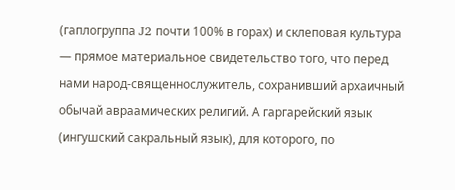(гаплогруппа J2 почти 100% в горах) и склеповая культура — прямое материальное свидетельство того, что перед нами народ-священнослужитель, сохранивший архаичный обычай авраамических религий. А гаргарейский язык (ингушский сакральный язык), для которого, по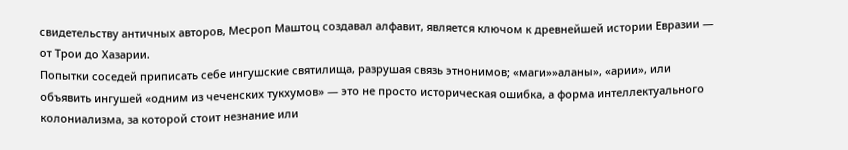свидетельству античных авторов, Месроп Маштоц создавал алфавит, является ключом к древнейшей истории Евразии — от Трои до Хазарии.
Попытки соседей приписать себе ингушские святилища, разрушая связь этнонимов; «маги»»аланы», «арии», или объявить ингушей «одним из чеченских тукхумов» — это не просто историческая ошибка, а форма интеллектуального колониализма, за которой стоит незнание или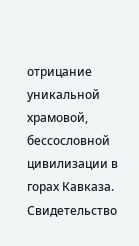отрицание уникальной храмовой, бессословной цивилизации в горах Кавказа.
Свидетельство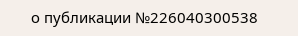о публикации №226040300538